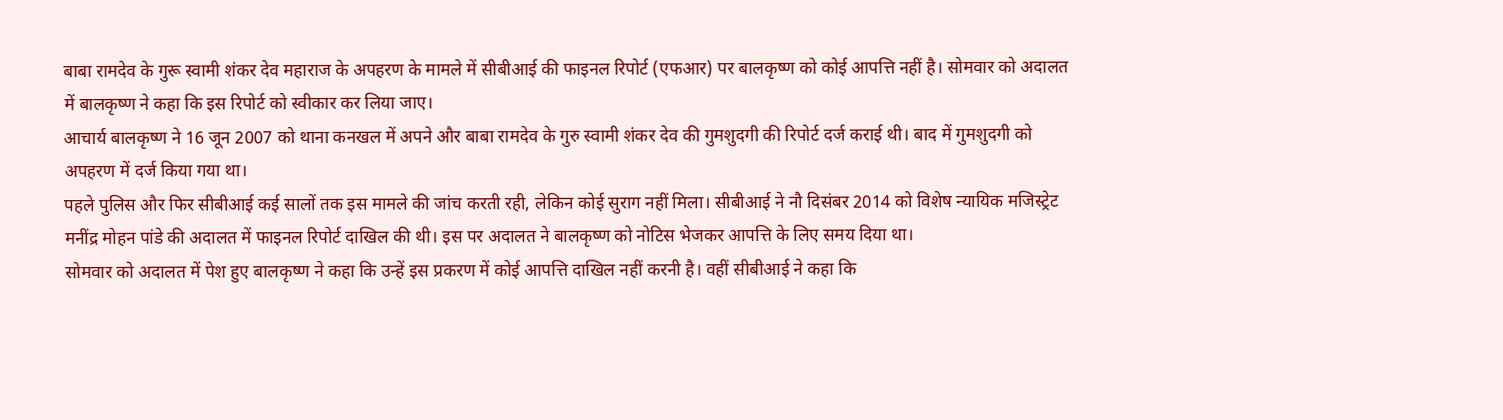बाबा रामदेव के गुरू स्वामी शंकर देव महाराज के अपहरण के मामले में सीबीआई की फाइनल रिपोर्ट (एफआर) पर बालकृष्ण को कोई आपत्ति नहीं है। सोमवार को अदालत में बालकृष्ण ने कहा कि इस रिपोर्ट को स्वीकार कर लिया जाए।
आचार्य बालकृष्ण ने 16 जून 2007 को थाना कनखल में अपने और बाबा रामदेव के गुरु स्वामी शंकर देव की गुमशुदगी की रिपोर्ट दर्ज कराई थी। बाद में गुमशुदगी को अपहरण में दर्ज किया गया था।
पहले पुलिस और फिर सीबीआई कई सालों तक इस मामले की जांच करती रही, लेकिन कोई सुराग नहीं मिला। सीबीआई ने नौ दिसंबर 2014 को विशेष न्यायिक मजिस्ट्रेट मनींद्र मोहन पांडे की अदालत में फाइनल रिपोर्ट दाखिल की थी। इस पर अदालत ने बालकृष्ण को नोटिस भेजकर आपत्ति के लिए समय दिया था।
सोमवार को अदालत में पेश हुए बालकृष्ण ने कहा कि उन्हें इस प्रकरण में कोई आपत्ति दाखिल नहीं करनी है। वहीं सीबीआई ने कहा कि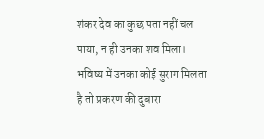शंकर देव का कुछ पता नहीं चल पाया, न ही उनका शव मिला। भविष्य में उनका कोई सुराग मिलता है तो प्रकरण की दुबारा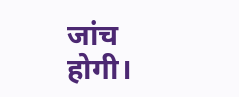जांच होगी।